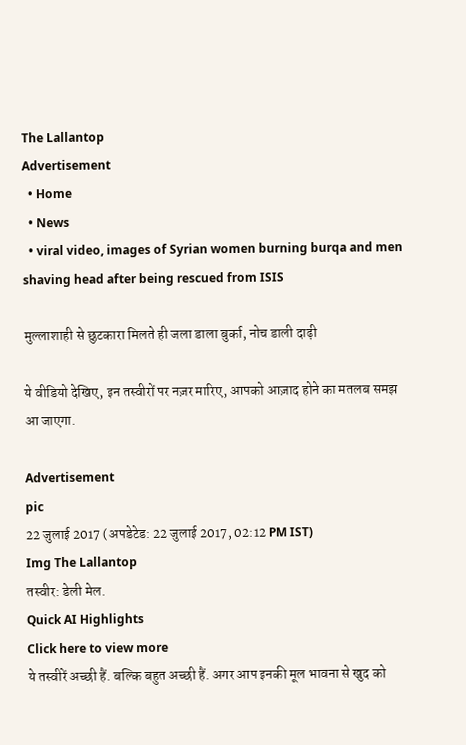The Lallantop
Advertisement
  • Home
  • News
  • viral video, images of Syrian women burning burqa and men shaving head after being rescued from ISIS

मुल्लाशाही से छुटकारा मिलते ही जला डाला बुर्का, नोच डाली दाढ़ी

ये वीडियो देखिए, इन तस्वीरों पर नज़र मारिए, आपको आज़ाद होने का मतलब समझ आ जाएगा.

Advertisement
pic
22 जुलाई 2017 (अपडेटेड: 22 जुलाई 2017, 02:12 PM IST)
Img The Lallantop
तस्वीर: डेली मेल.
Quick AI Highlights
Click here to view more
ये तस्वीरें अच्छी हैं. बल्कि बहुत अच्छी हैं. अगर आप इनकी मूल भावना से खुद को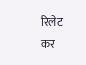रिलेट कर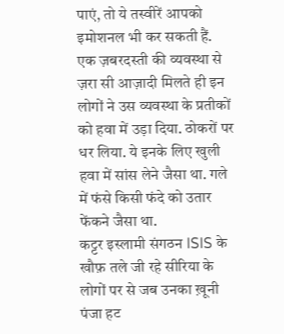पाएं, तो ये तस्वीरें आपको इमोशनल भी कर सकती हैं. एक ज़बरदस्ती की व्यवस्था से ज़रा सी आज़ादी मिलते ही इन लोगों ने उस व्यवस्था के प्रतीकों को हवा में उड़ा दिया. ठोकरों पर धर लिया. ये इनके लिए खुली हवा में सांस लेने जैसा था. गले में फंसे किसी फंदे को उतार फेंकने जैसा था.
कट्टर इस्लामी संगठन ISIS के खौफ़ तले जी रहे सीरिया के लोगों पर से जब उनका ख़ूनी पंजा हट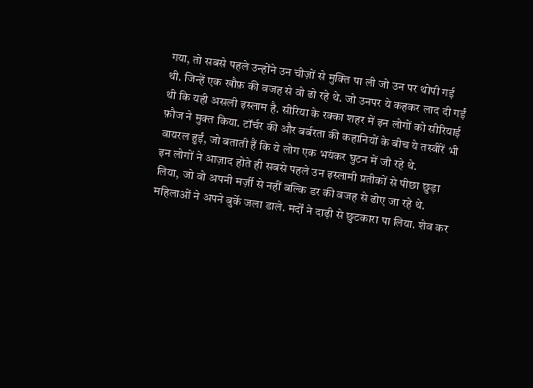गया, तो सबसे पहले उन्होंने उन चीज़ों से मुक्ति पा ली जो उन पर थोपी गई थी. जिन्हें एक खौफ़ की वजह से वो ढो रहे थे. जो उनपर ये कहकर लाद दी गईं थी कि यही असली इस्लाम है. सीरिया के रक्का शहर में इन लोगों को सीरियाई फ़ौज ने मुक्त किया. टॉर्चर की और बर्बरता की कहानियों के बीच ये तस्वीरें भी वायरल हुईं, जो बताती हैं कि ये लोग एक भयंकर घुटन में जी रहे थे.
इन लोगों ने आज़ाद होते ही सबसे पहले उन इस्लामी प्रतीकों से पीछा छुड़ा लिया, जो वो अपनी मर्ज़ी से नहीं बल्कि डर की वजह से ढोए जा रहे थे. महिलाओं ने अपने बुर्के जला डाले. मर्दों ने दाढ़ी से छुटकारा पा लिया. शेव कर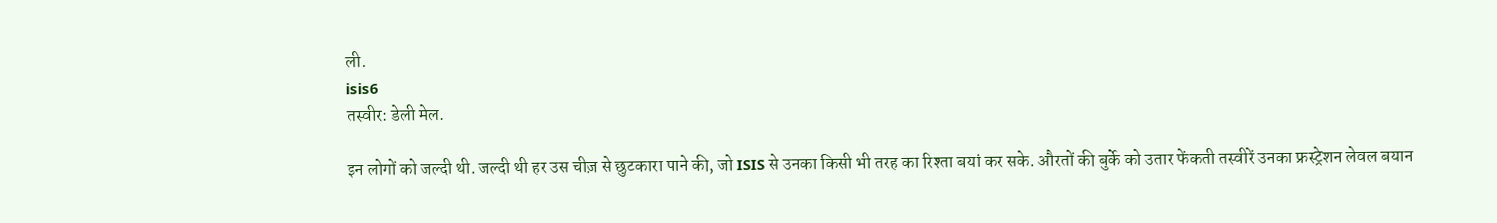ली.
isis6
तस्वीर: डेली मेल.

इन लोगों को जल्दी थी. जल्दी थी हर उस चीज़ से छुटकारा पाने की, जो ISIS से उनका किसी भी तरह का रिश्ता बयां कर सके. औरतों की बुर्के को उतार फेंकती तस्वीरें उनका फ्रस्ट्रेशन लेवल बयान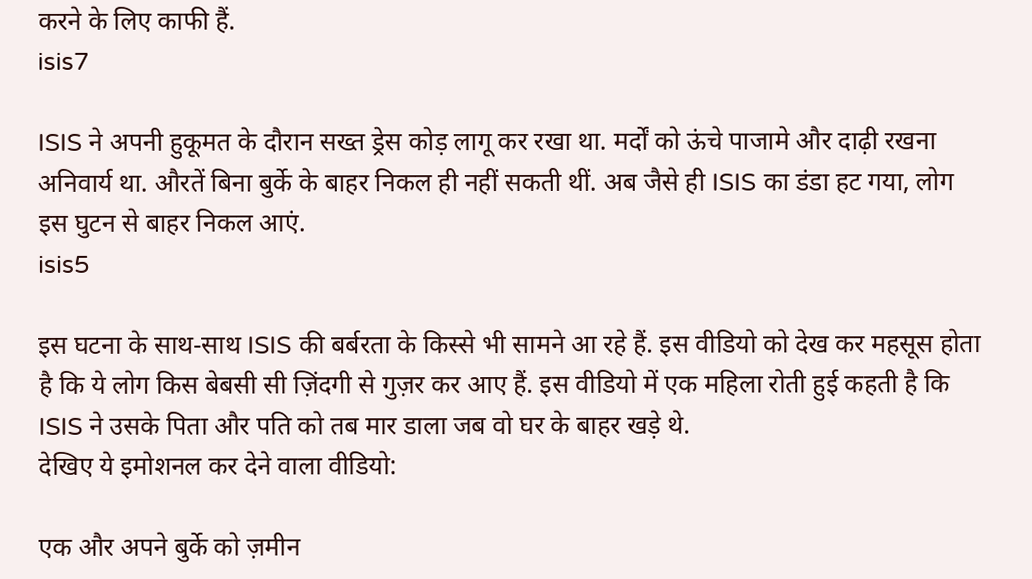करने के लिए काफी हैं.
isis7

ISIS ने अपनी हुकूमत के दौरान सख्त ड्रेस कोड़ लागू कर रखा था. मर्दों को ऊंचे पाजामे और दाढ़ी रखना अनिवार्य था. औरतें बिना बुर्के के बाहर निकल ही नहीं सकती थीं. अब जैसे ही ISIS का डंडा हट गया, लोग इस घुटन से बाहर निकल आएं.
isis5

इस घटना के साथ-साथ ISIS की बर्बरता के किस्से भी सामने आ रहे हैं. इस वीडियो को देख कर महसूस होता है कि ये लोग किस बेबसी सी ज़िंदगी से गुज़र कर आए हैं. इस वीडियो में एक महिला रोती हुई कहती है कि ISIS ने उसके पिता और पति को तब मार डाला जब वो घर के बाहर खड़े थे.
देखिए ये इमोशनल कर देने वाला वीडियो:

एक और अपने बुर्के को ज़मीन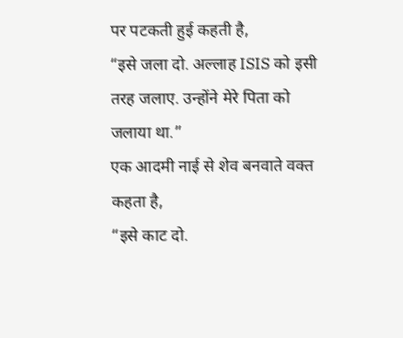पर पटकती हुई कहती है,
“इसे जला दो. अल्लाह ISIS को इसी तरह जलाए. उन्होंने मेरे पिता को जलाया था.”
एक आदमी नाई से शेव बनवाते वक्त कहता है,
“इसे काट दो.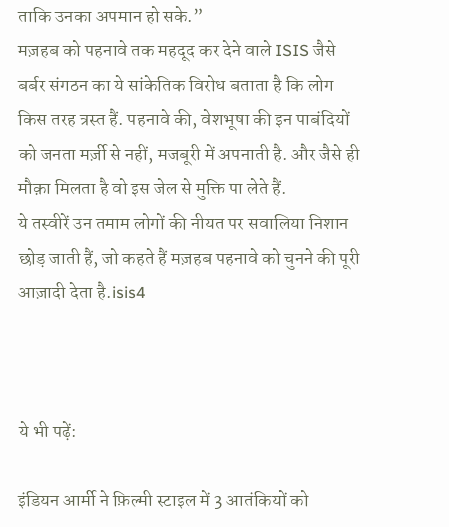ताकि उनका अपमान हो सके.”
मज़हब को पहनावे तक महदूद कर देने वाले ISIS जैसे बर्बर संगठन का ये सांकेतिक विरोध बताता है कि लोग किस तरह त्रस्त हैं. पहनावे की, वेशभूषा की इन पाबंदियों को जनता मर्ज़ी से नहीं, मजबूरी में अपनाती है. और जैसे ही मौक़ा मिलता है वो इस जेल से मुक्ति पा लेते हैं.
ये तस्वीरें उन तमाम लोगों की नीयत पर सवालिया निशान छोड़ जाती हैं, जो कहते हैं मज़हब पहनावे को चुनने की पूरी आज़ादी देता है.isis4



ये भी पढ़ें:

इंडियन आर्मी ने फ़िल्मी स्टाइल में 3 आतंकियों को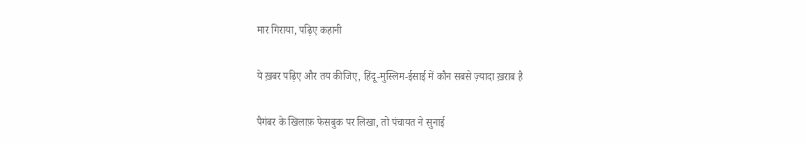मार गिराया, पढ़िए कहानी

ये ख़बर पढ़िए और तय कीजिए, हिंदू-मुस्लिम-ईसाई में कौन सबसे ज़्यादा ख़राब है

पैगंबर के खिलाफ़ फेसबुक पर लिखा, तो पंचायत ने सुनाई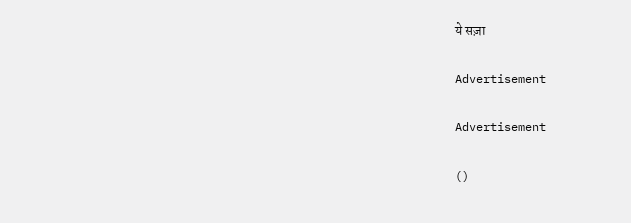ये सज़ा

Advertisement

Advertisement

()